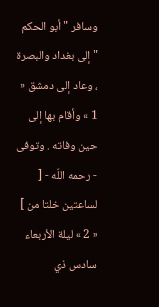وسافر " أبو الحكم " إلى بغداد والبصرة ، وعاد إلى دمشق « 1 » وأقام بها إلى حين وفاته . وتوفى - رحمه اللّه - [ لساعتين خلتا من ] « 2 » ليلة الأربعاء سادس ذي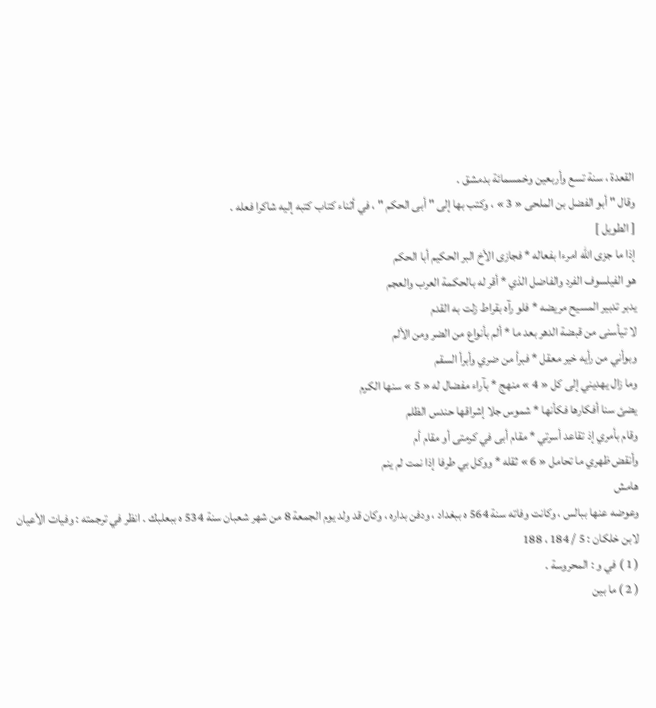القعدة ، سنة تسع وأربعين وخمسمائة بدمشق .
وقال " أبو الفضل بن الملحى « 3 » ، وكتب بها إلى " أبى الحكم " ، في أثناء كتاب كتبه إليه شاكرا فعله .
[ الطويل ]
إذا ما جزى اللّه امرءا بفعاله * فجازى الأخ البر الحكيم أبا الحكم
هو الفيلسوف الفرد والفاضل الذي * أقر له بالحكمة العرب والعجم
يدبر تدبير المسيح مريضه * فلو رآه بقراط زلت به القدم
لا تيأسنى من قبضة الدهر بعد ما * ألم بأنواع من الضر ومن الألم
وبوأني من رأيه خير معقل * فبرأ من ضري وأبرأ السقم
وما زال يهديني إلى كل « 4 » منهج * بآراء مفضال له « 5 » سنها الكرم
يضئ سنا أفكارها فكأنها * شموس جلا إشراقها حندس الظلم
وقام بأمري إذ تقاعد أسرتي * مقام أبى في كرمتى أو مقام أم
وأنقض ظهري ما تحامل « 6 » ثقله * ووكل بي طرفا إذا نمت لم ينم
هامش
وعوضه عنها ببالس ، وكانت وفاته سنة 564 ه ببغداد ، ودفن بداره ، وكان قد ولد يوم الجمعة 8 من شهر شعبان سنة 534 ه ببعلبك . انظر في ترجمته : وفيات الأعيان لابن خلكان : 5 / 184 ، 188
( 1 ) في و : المحروسة .
( 2 ) ما بين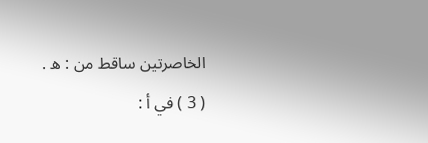الخاصرتين ساقط من : ه .
( 3 ) في أ :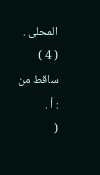المحلى .
( 4 ) ساقط من : أ .
(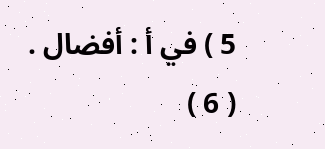5 ) في أ : أفضال .
( 6 )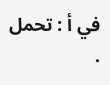في أ : تحمل .